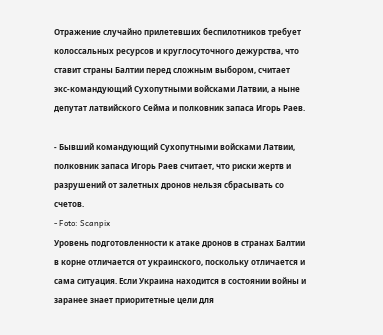Отражение случайно прилетевших беспилотников требует колоссальных ресурсов и круглосуточного дежурства, что ставит страны Балтии перед сложным выбором, считает экс-командующий Сухопутными войсками Латвии, а ныне депутат латвийского Сейма и полковник запаса Игорь Раев.

- Бывший командующий Сухопутными войсками Латвии, полковник запаса Игорь Раев считает, что риски жертв и разрушений от залетных дронов нельзя сбрасывать со счетов.
- Foto: Scanpix
Уровень подготовленности к атаке дронов в странах Балтии в корне отличается от украинского, поскольку отличается и сама ситуация. Если Украина находится в состоянии войны и заранее знает приоритетные цели для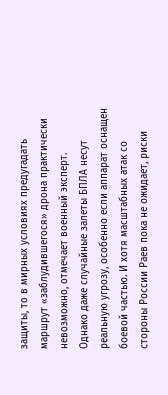защиты, то в мирных условиях предугадать маршрут «заблудившегося» дрона практически невозможно, отмечает военный эксперт.
Однако даже случайные залеты БПЛА несут реальную угрозу, особенно если аппарат оснащен боевой частью. И хотя масштабных атак со стороны России Раев пока не ожидает, риски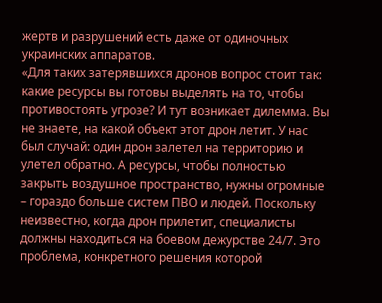жертв и разрушений есть даже от одиночных украинских аппаратов.
«Для таких затерявшихся дронов вопрос стоит так: какие ресурсы вы готовы выделять на то, чтобы противостоять угрозе? И тут возникает дилемма. Вы не знаете, на какой объект этот дрон летит. У нас был случай: один дрон залетел на территорию и улетел обратно. А ресурсы, чтобы полностью закрыть воздушное пространство, нужны огромные – гораздо больше систем ПВО и людей. Поскольку неизвестно, когда дрон прилетит, специалисты должны находиться на боевом дежурстве 24/7. Это проблема, конкретного решения которой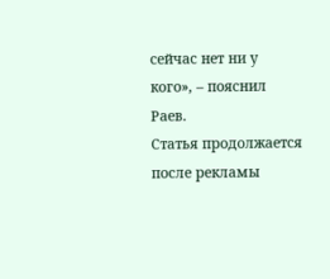сейчас нет ни у кого», – пояснил Раев.
Статья продолжается после рекламы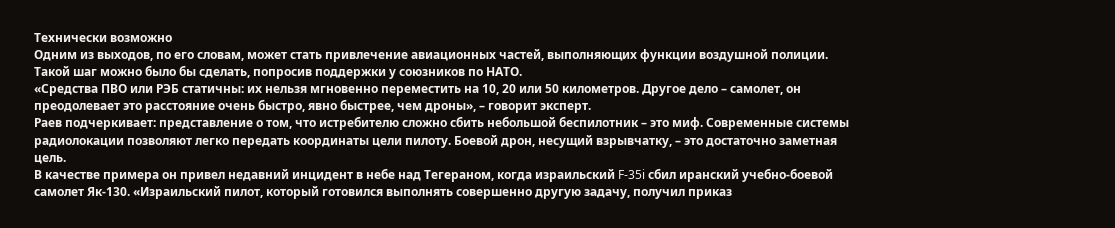Технически возможно
Одним из выходов, по его словам, может стать привлечение авиационных частей, выполняющих функции воздушной полиции. Такой шаг можно было бы сделать, попросив поддержки у союзников по НАТО.
«Средства ПВО или РЭБ статичны: их нельзя мгновенно переместить на 10, 20 или 50 километров. Другое дело – самолет, он преодолевает это расстояние очень быстро, явно быстрее, чем дроны», – говорит эксперт.
Раев подчеркивает: представление о том, что истребителю сложно сбить небольшой беспилотник – это миф. Современные системы радиолокации позволяют легко передать координаты цели пилоту. Боевой дрон, несущий взрывчатку, – это достаточно заметная цель.
В качестве примера он привел недавний инцидент в небе над Тегераном, когда израильский F-35i сбил иранский учебно-боевой самолет Як-130. «Израильский пилот, который готовился выполнять совершенно другую задачу, получил приказ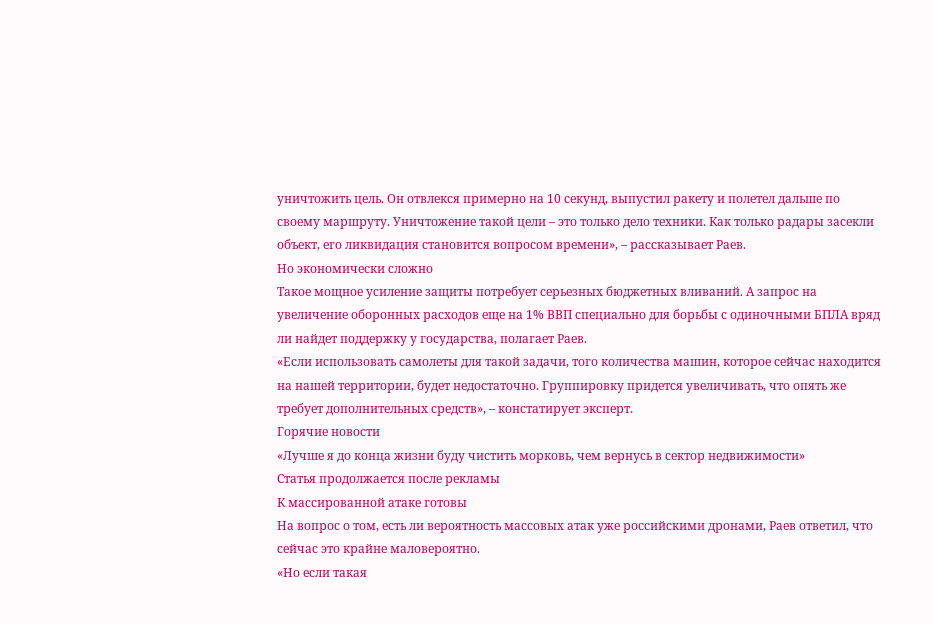уничтожить цель. Он отвлекся примерно на 10 секунд, выпустил ракету и полетел дальше по своему маршруту. Уничтожение такой цели – это только дело техники. Как только радары засекли объект, его ликвидация становится вопросом времени», – рассказывает Раев.
Но экономически сложно
Такое мощное усиление защиты потребует серьезных бюджетных вливаний. А запрос на увеличение оборонных расходов еще на 1% ВВП специально для борьбы с одиночными БПЛА вряд ли найдет поддержку у государства, полагает Раев.
«Если использовать самолеты для такой задачи, того количества машин, которое сейчас находится на нашей территории, будет недостаточно. Группировку придется увеличивать, что опять же требует дополнительных средств», – констатирует эксперт.
Горячие новости
«Лучше я до конца жизни буду чистить морковь, чем вернусь в сектор недвижимости»
Статья продолжается после рекламы
К массированной атаке готовы
На вопрос о том, есть ли вероятность массовых атак уже российскими дронами, Раев ответил, что сейчас это крайне маловероятно.
«Но если такая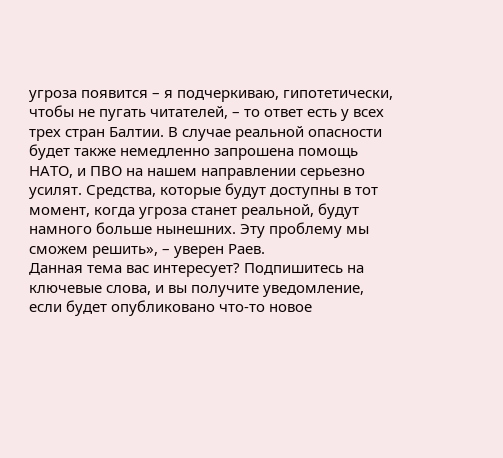угроза появится – я подчеркиваю, гипотетически, чтобы не пугать читателей, – то ответ есть у всех трех стран Балтии. В случае реальной опасности будет также немедленно запрошена помощь НАТО, и ПВО на нашем направлении серьезно усилят. Средства, которые будут доступны в тот момент, когда угроза станет реальной, будут намного больше нынешних. Эту проблему мы сможем решить», – уверен Раев.
Данная тема вас интересует? Подпишитесь на ключевые слова, и вы получите уведомление, если будет опубликовано что-то новое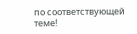по соответствующей теме!